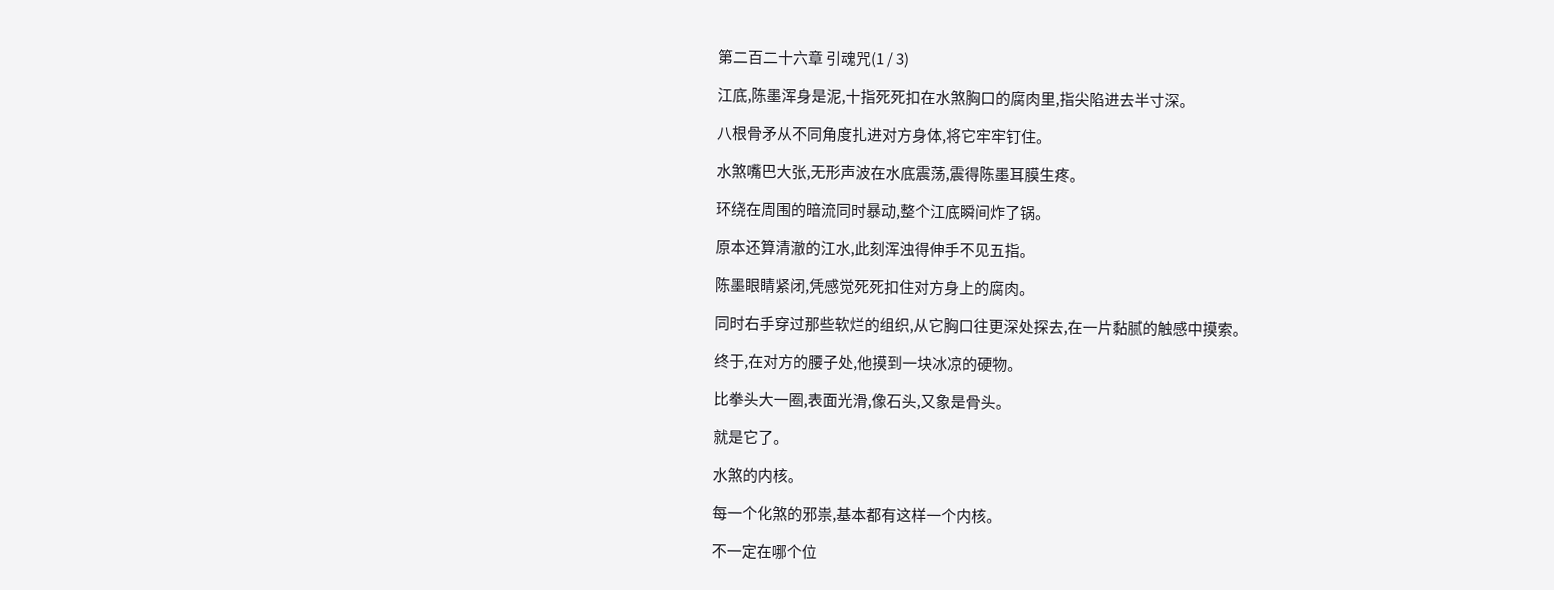第二百二十六章 引魂咒(1 / 3)

江底,陈墨浑身是泥,十指死死扣在水煞胸口的腐肉里,指尖陷进去半寸深。

八根骨矛从不同角度扎进对方身体,将它牢牢钉住。

水煞嘴巴大张,无形声波在水底震荡,震得陈墨耳膜生疼。

环绕在周围的暗流同时暴动,整个江底瞬间炸了锅。

原本还算清澈的江水,此刻浑浊得伸手不见五指。

陈墨眼睛紧闭,凭感觉死死扣住对方身上的腐肉。

同时右手穿过那些软烂的组织,从它胸口往更深处探去,在一片黏腻的触感中摸索。

终于,在对方的腰子处,他摸到一块冰凉的硬物。

比拳头大一圈,表面光滑,像石头,又象是骨头。

就是它了。

水煞的内核。

每一个化煞的邪祟,基本都有这样一个内核。

不一定在哪个位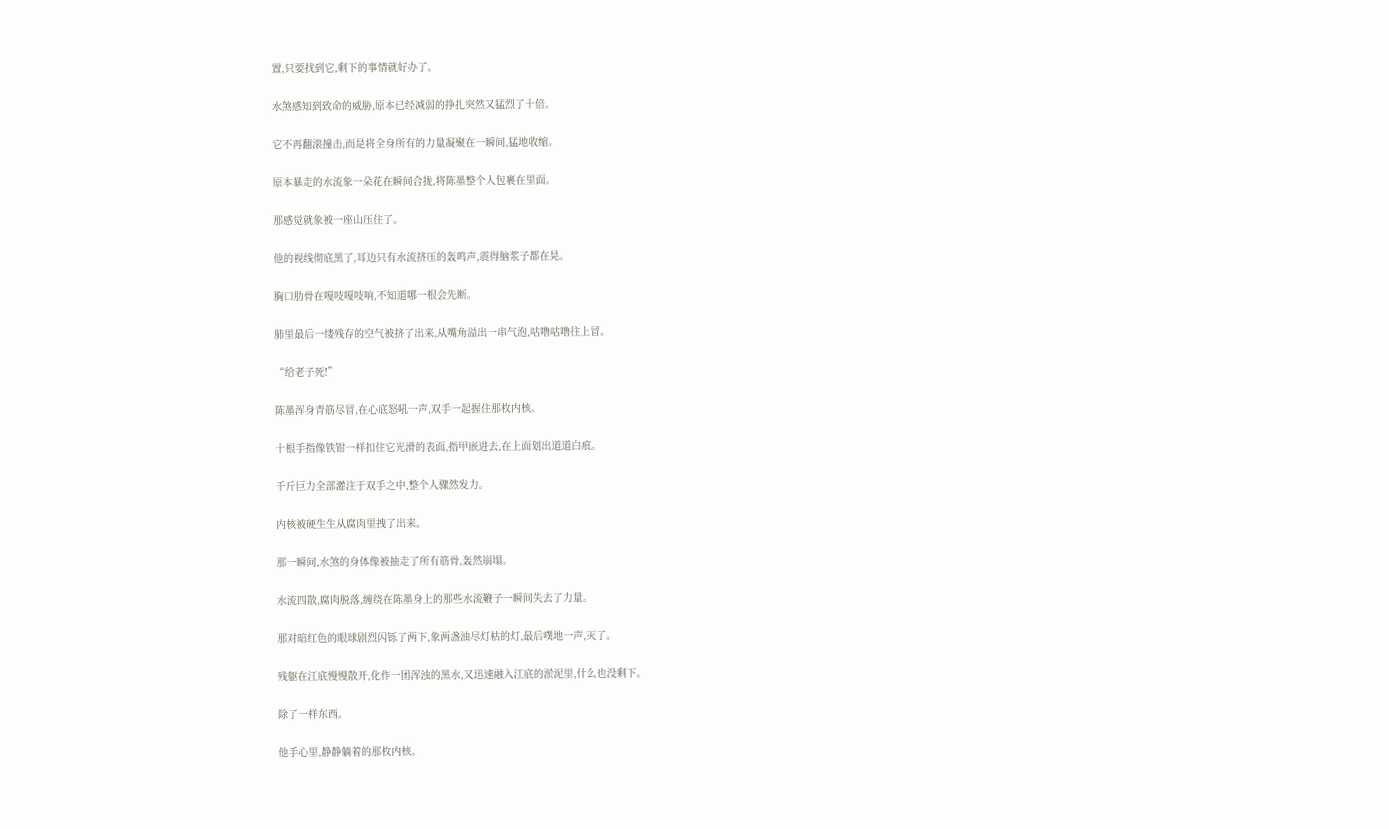置,只要找到它,剩下的事情就好办了。

水煞感知到致命的威胁,原本已经减弱的挣扎突然又猛烈了十倍。

它不再翻滚撞击,而是将全身所有的力量凝聚在一瞬间,猛地收缩。

原本暴走的水流象一朵花在瞬间合拢,将陈墨整个人包裹在里面。

那感觉就象被一座山压住了。

他的视线彻底黑了,耳边只有水流挤压的轰鸣声,震得脑浆子都在晃。

胸口肋骨在嘎吱嘎吱响,不知道哪一根会先断。

肺里最后一缕残存的空气被挤了出来,从嘴角溢出一串气泡,咕噜咕噜往上冒。

“给老子死!”

陈墨浑身青筋尽冒,在心底怒吼一声,双手一起握住那枚内核。

十根手指像铁钳一样扣住它光滑的表面,指甲嵌进去,在上面划出道道白痕。

千斤巨力全部灌注于双手之中,整个人骤然发力。

内核被硬生生从腐肉里拽了出来。

那一瞬间,水煞的身体像被抽走了所有筋骨,轰然崩塌。

水流四散,腐肉脱落,缠绕在陈墨身上的那些水流鞭子一瞬间失去了力量。

那对暗红色的眼球剧烈闪铄了两下,象两盏油尽灯枯的灯,最后噗地一声,灭了。

残躯在江底慢慢散开,化作一团浑浊的黑水,又迅速融入江底的淤泥里,什么也没剩下。

除了一样东西。

他手心里,静静躺着的那枚内核。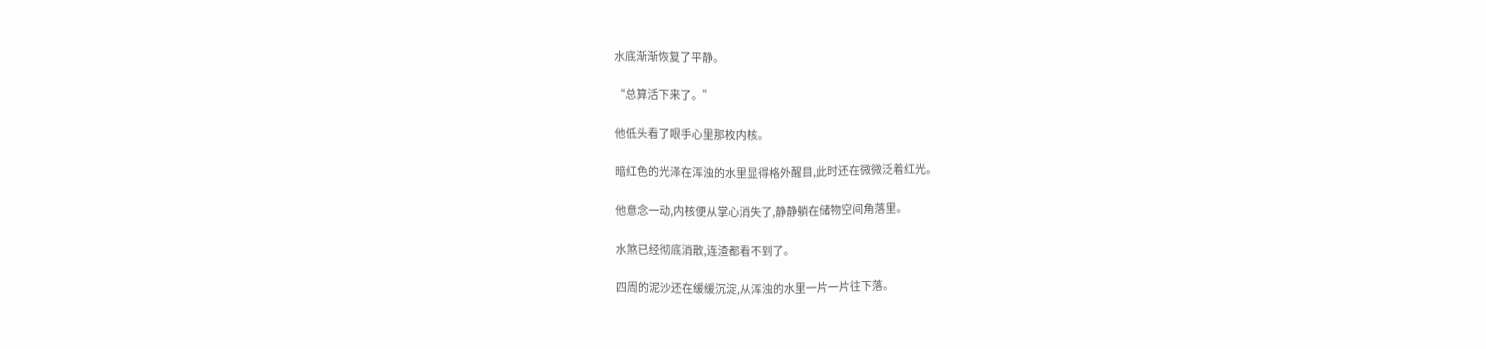水底渐渐恢复了平静。

“总算活下来了。”

他低头看了眼手心里那枚内核。

暗红色的光泽在浑浊的水里显得格外醒目,此时还在微微泛着红光。

他意念一动,内核便从掌心消失了,静静躺在储物空间角落里。

水煞已经彻底消散,连渣都看不到了。

四周的泥沙还在缓缓沉淀,从浑浊的水里一片一片往下落。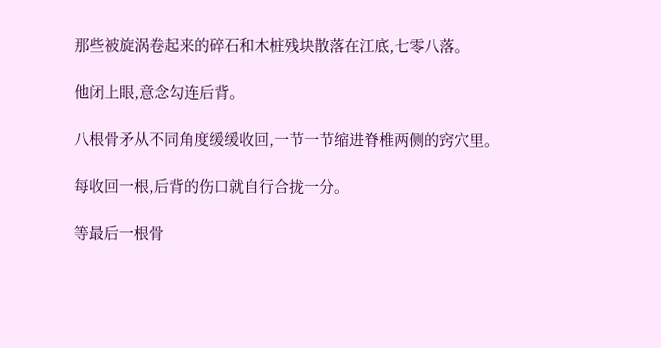那些被旋涡卷起来的碎石和木桩残块散落在江底,七零八落。

他闭上眼,意念勾连后背。

八根骨矛从不同角度缓缓收回,一节一节缩进脊椎两侧的窍穴里。

每收回一根,后背的伤口就自行合拢一分。

等最后一根骨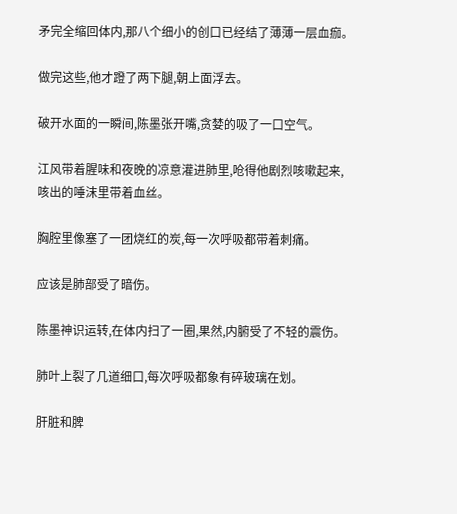矛完全缩回体内,那八个细小的创口已经结了薄薄一层血痂。

做完这些,他才蹬了两下腿,朝上面浮去。

破开水面的一瞬间,陈墨张开嘴,贪婪的吸了一口空气。

江风带着腥味和夜晚的凉意灌进肺里,呛得他剧烈咳嗽起来,咳出的唾沫里带着血丝。

胸腔里像塞了一团烧红的炭,每一次呼吸都带着刺痛。

应该是肺部受了暗伤。

陈墨神识运转,在体内扫了一圈,果然,内腑受了不轻的震伤。

肺叶上裂了几道细口,每次呼吸都象有碎玻璃在划。

肝脏和脾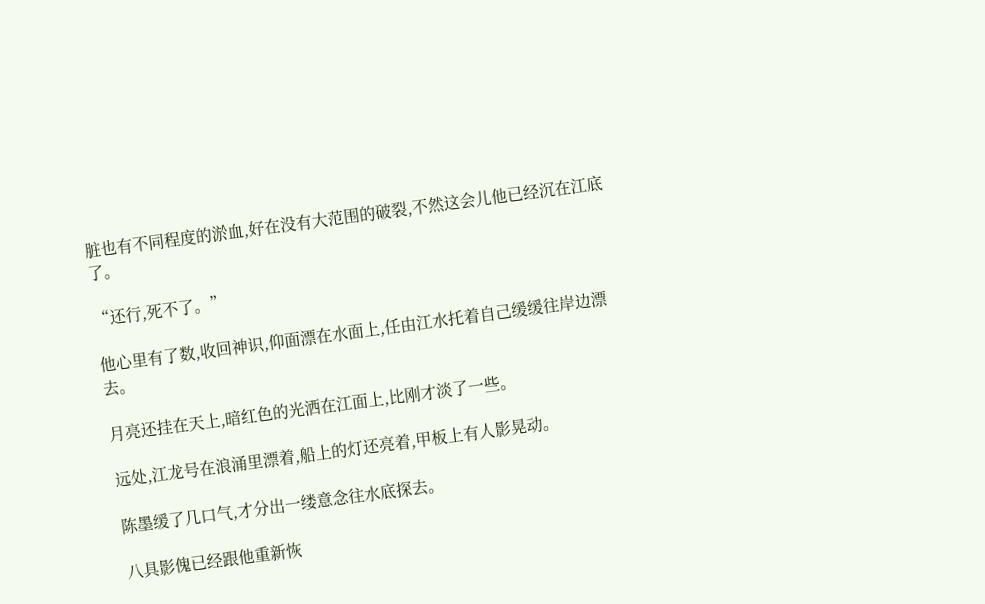脏也有不同程度的淤血,好在没有大范围的破裂,不然这会儿他已经沉在江底了。

“还行,死不了。”

他心里有了数,收回神识,仰面漂在水面上,任由江水托着自己缓缓往岸边漂去。

月亮还挂在天上,暗红色的光洒在江面上,比刚才淡了一些。

远处,江龙号在浪涌里漂着,船上的灯还亮着,甲板上有人影晃动。

陈墨缓了几口气,才分出一缕意念往水底探去。

八具影傀已经跟他重新恢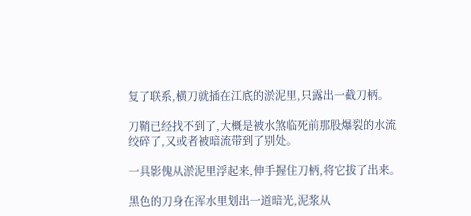复了联系,横刀就插在江底的淤泥里,只露出一截刀柄。

刀鞘已经找不到了,大概是被水煞临死前那股爆裂的水流绞碎了,又或者被暗流带到了别处。

一具影傀从淤泥里浮起来,伸手握住刀柄,将它拔了出来。

黑色的刀身在浑水里划出一道暗光,泥浆从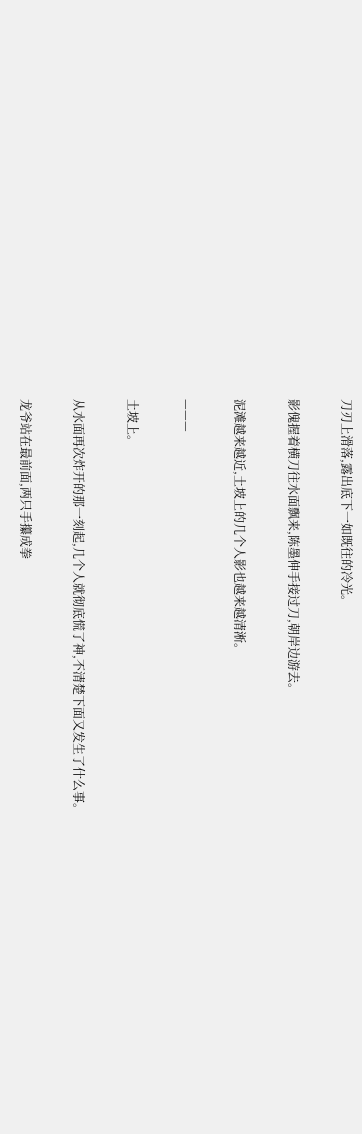刀刃上滑落,露出底下一如既往的冷光。

影傀握着横刀往水面飘来,陈墨伸手接过刀,朝岸边游去。

泥滩越来越近,土坡上的几个人影也越来越清淅。

———

土坡上。

从水面再次炸开的那一刻起,几个人就彻底慌了神,不清楚下面又发生了什么事。

龙爷站在最前面,两只手攥成拳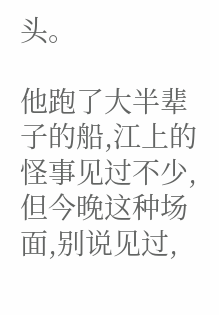头。

他跑了大半辈子的船,江上的怪事见过不少,但今晚这种场面,别说见过,